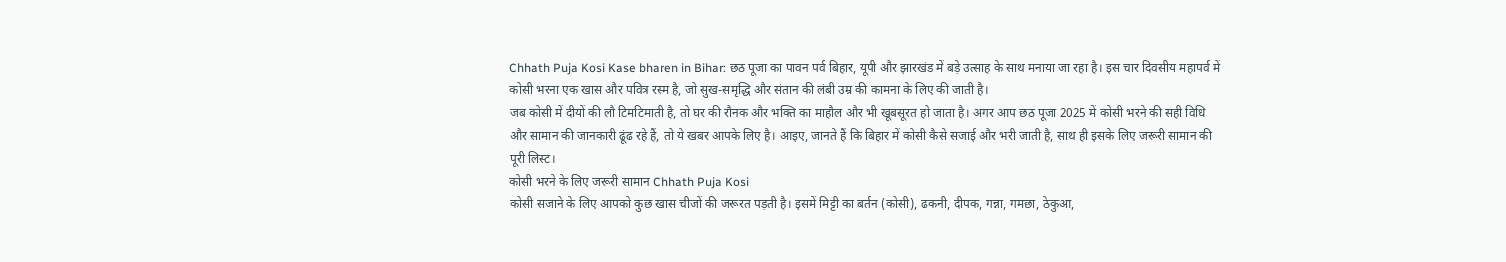Chhath Puja Kosi Kase bharen in Bihar: छठ पूजा का पावन पर्व बिहार, यूपी और झारखंड में बड़े उत्साह के साथ मनाया जा रहा है। इस चार दिवसीय महापर्व में कोसी भरना एक खास और पवित्र रस्म है, जो सुख-समृद्धि और संतान की लंबी उम्र की कामना के लिए की जाती है।
जब कोसी में दीयों की लौ टिमटिमाती है, तो घर की रौनक और भक्ति का माहौल और भी खूबसूरत हो जाता है। अगर आप छठ पूजा 2025 में कोसी भरने की सही विधि और सामान की जानकारी ढूंढ रहे हैं, तो ये खबर आपके लिए है। आइए, जानते हैं कि बिहार में कोसी कैसे सजाई और भरी जाती है, साथ ही इसके लिए जरूरी सामान की पूरी लिस्ट।
कोसी भरने के लिए जरूरी सामान Chhath Puja Kosi
कोसी सजाने के लिए आपको कुछ खास चीजों की जरूरत पड़ती है। इसमें मिट्टी का बर्तन (कोसी), ढकनी, दीपक, गन्ना, गमछा, ठेकुआ,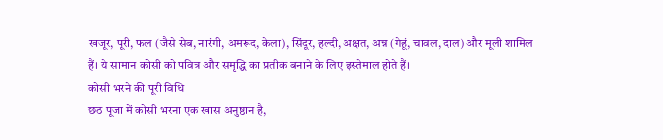खजूर, पूरी, फल (जैसे सेब, नारंगी, अमरूद, केला), सिंदूर, हल्दी, अक्षत, अन्न (गेहूं, चावल, दाल) और मूली शामिल हैं। ये सामान कोसी को पवित्र और समृद्धि का प्रतीक बनाने के लिए इस्तेमाल होते हैं।
कोसी भरने की पूरी विधि
छठ पूजा में कोसी भरना एक खास अनुष्ठान है,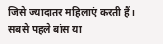जिसे ज्यादातर महिलाएं करती हैं। सबसे पहले बांस या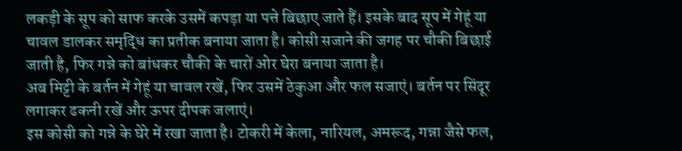लकड़ी के सूप को साफ करके उसमें कपड़ा या पत्ते बिछाए जाते हैं। इसके बाद सूप में गेहूं या चावल डालकर समृद्धि का प्रतीक बनाया जाता है। कोसी सजाने की जगह पर चौकी बिछाई जाती है, फिर गन्ने को बांधकर चौकी के चारों ओर घेरा बनाया जाता है।
अब मिट्टी के बर्तन में गेहूं या चावल रखें, फिर उसमें ठेकुआ और फल सजाएं। बर्तन पर सिंदूर लगाकर ढकनी रखें और ऊपर दीपक जलाएं।
इस कोसी को गन्ने के घेरे में रखा जाता है। टोकरी में केला, नारियल, अमरूद, गन्ना जैसे फल,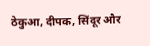ठेकुआ, दीपक, सिंदूर और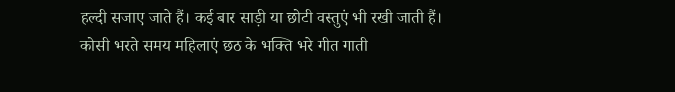हल्दी सजाए जाते हैं। कई बार साड़ी या छोटी वस्तुएं भी रखी जाती हैं। कोसी भरते समय महिलाएं छठ के भक्ति भरे गीत गाती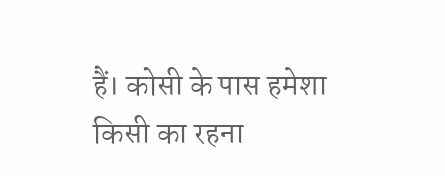हैं। कोसी के पास हमेशा किसी का रहना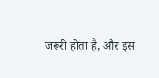जरूरी होता है, और इस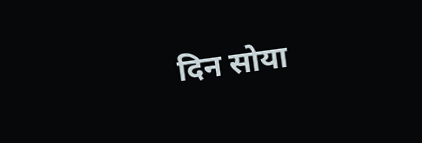दिन सोया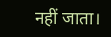नहीं जाता।